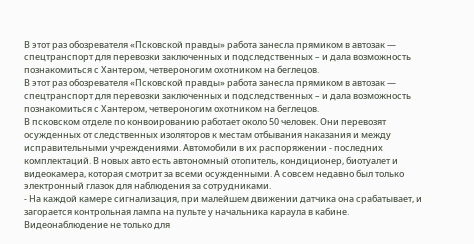В этот раз обозревателя «Псковской правды» работа занесла прямиком в автозак — спецтранспорт для перевозки заключенных и подследственных – и дала возможность познакомиться с Хантером, четвероногим охотником на беглецов.
В этот раз обозревателя «Псковской правды» работа занесла прямиком в автозак — спецтранспорт для перевозки заключенных и подследственных – и дала возможность познакомиться с Хантером, четвероногим охотником на беглецов.
В псковском отделе по конвоированию работает около 50 человек. Они перевозят осужденных от следственных изоляторов к местам отбывания наказания и между исправительными учреждениями. Автомобили в их распоряжении - последних комплектаций. В новых авто есть автономный отопитель, кондиционер, биотуалет и видеокамера, которая смотрит за всеми осужденными. А совсем недавно был только электронный глазок для наблюдения за сотрудниками.
- На каждой камере сигнализация, при малейшем движении датчика она срабатывает, и загорается контрольная лампа на пульте у начальника караула в кабине. Видеонаблюдение не только для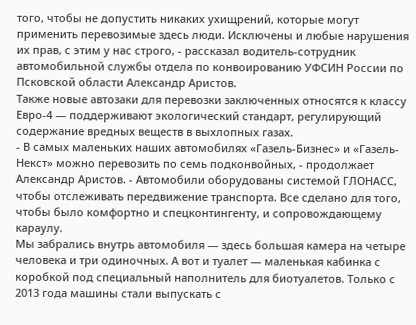того, чтобы не допустить никаких ухищрений, которые могут применить перевозимые здесь люди. Исключены и любые нарушения их прав, с этим у нас строго, - рассказал водитель-сотрудник автомобильной службы отдела по конвоированию УФСИН России по Псковской области Александр Аристов.
Также новые автозаки для перевозки заключенных относятся к классу Евро-4 — поддерживают экологический стандарт, регулирующий содержание вредных веществ в выхлопных газах.
- В самых маленьких наших автомобилях «Газель-Бизнес» и «Газель-Некст» можно перевозить по семь подконвойных, - продолжает Александр Аристов. - Автомобили оборудованы системой ГЛОНАСС, чтобы отслеживать передвижение транспорта. Все сделано для того, чтобы было комфортно и спецконтингенту, и сопровождающему караулу.
Мы забрались внутрь автомобиля — здесь большая камера на четыре человека и три одиночных. А вот и туалет — маленькая кабинка с коробкой под специальный наполнитель для биотуалетов. Только с 2013 года машины стали выпускать с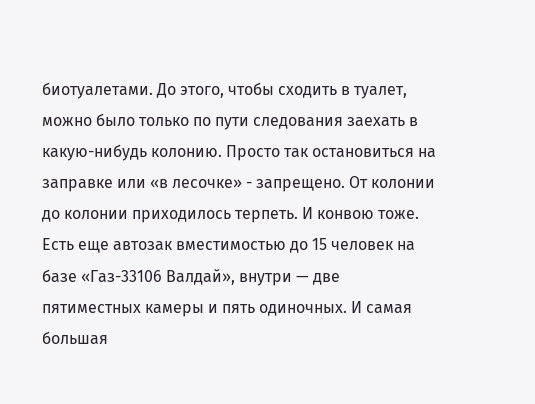биотуалетами. До этого, чтобы сходить в туалет, можно было только по пути следования заехать в какую-нибудь колонию. Просто так остановиться на заправке или «в лесочке» - запрещено. От колонии до колонии приходилось терпеть. И конвою тоже.
Есть еще автозак вместимостью до 15 человек на базе «Газ-33106 Валдай», внутри — две пятиместных камеры и пять одиночных. И самая большая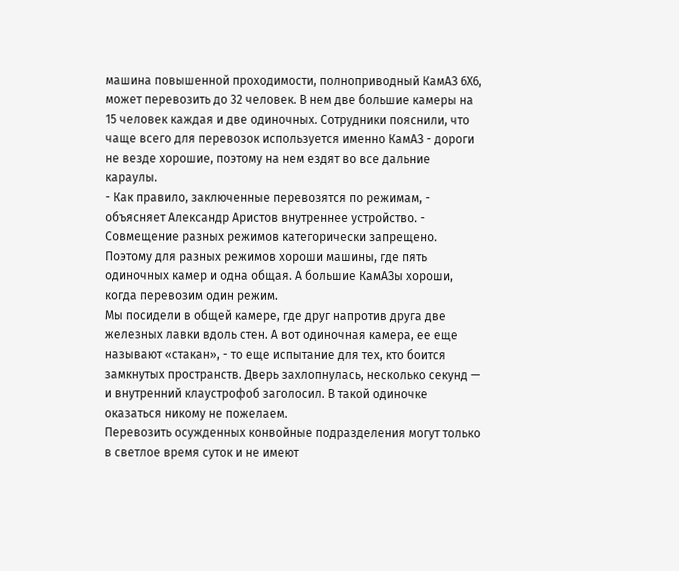машина повышенной проходимости, полноприводный КамАЗ 6Х6, может перевозить до 32 человек. В нем две большие камеры на 15 человек каждая и две одиночных. Сотрудники пояснили, что чаще всего для перевозок используется именно КамАЗ - дороги не везде хорошие, поэтому на нем ездят во все дальние караулы.
- Как правило, заключенные перевозятся по режимам, - объясняет Александр Аристов внутреннее устройство. - Совмещение разных режимов категорически запрещено. Поэтому для разных режимов хороши машины, где пять одиночных камер и одна общая. А большие КамАЗы хороши, когда перевозим один режим.
Мы посидели в общей камере, где друг напротив друга две железных лавки вдоль стен. А вот одиночная камера, ее еще называют «стакан», - то еще испытание для тех, кто боится замкнутых пространств. Дверь захлопнулась, несколько секунд — и внутренний клаустрофоб заголосил. В такой одиночке оказаться никому не пожелаем.
Перевозить осужденных конвойные подразделения могут только в светлое время суток и не имеют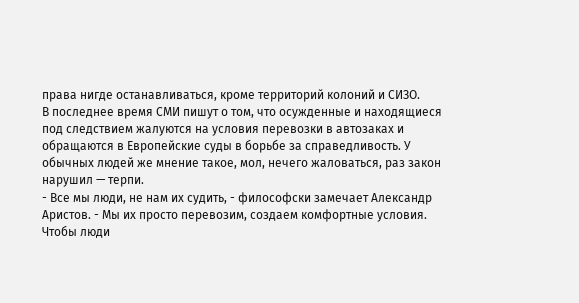права нигде останавливаться, кроме территорий колоний и СИЗО.
В последнее время СМИ пишут о том, что осужденные и находящиеся под следствием жалуются на условия перевозки в автозаках и обращаются в Европейские суды в борьбе за справедливость. У обычных людей же мнение такое, мол, нечего жаловаться, раз закон нарушил — терпи.
- Все мы люди, не нам их судить, - философски замечает Александр Аристов. - Мы их просто перевозим, создаем комфортные условия. Чтобы люди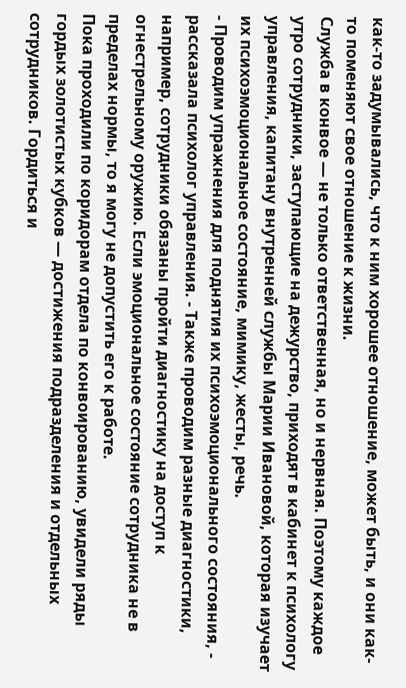как-то задумывались, что к ним хорошее отношение, может быть, и они как-то поменяют свое отношение к жизни.
Служба в конвое — не только ответственная, но и нервная. Поэтому каждое утро сотрудники, заступающие на дежурство, приходят в кабинет к психологу управления, капитану внутренней службы Марии Ивановой, которая изучает их психоэмоциональное состояние, мимику, жесты, речь.
- Проводим упражнения для поднятия их психоэмоционального состояния, - рассказала психолог управления. - Также проводим разные диагностики, например, сотрудники обязаны пройти диагностику на доступ к огнестрельному оружию. Если эмоциональное состояние сотрудника не в пределах нормы, то я могу не допустить его к работе.
Пока проходили по коридорам отдела по конвоированию, увидели ряды гордых золотистых кубков — достижения подразделения и отдельных сотрудников. Гордиться и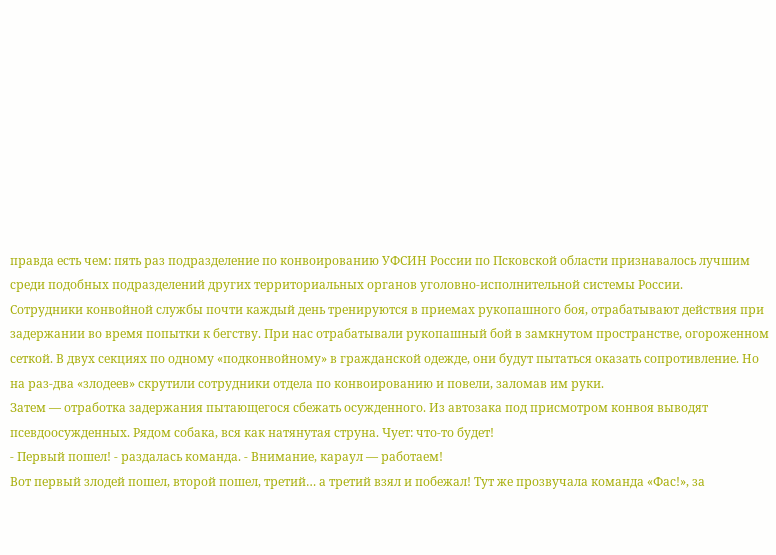правда есть чем: пять раз подразделение по конвоированию УФСИН России по Псковской области признавалось лучшим среди подобных подразделений других территориальных органов уголовно-исполнительной системы России.
Сотрудники конвойной службы почти каждый день тренируются в приемах рукопашного боя, отрабатывают действия при задержании во время попытки к бегству. При нас отрабатывали рукопашный бой в замкнутом пространстве, огороженном сеткой. В двух секциях по одному «подконвойному» в гражданской одежде, они будут пытаться оказать сопротивление. Но на раз-два «злодеев» скрутили сотрудники отдела по конвоированию и повели, заломав им руки.
Затем — отработка задержания пытающегося сбежать осужденного. Из автозака под присмотром конвоя выводят псевдоосужденных. Рядом собака, вся как натянутая струна. Чует: что-то будет!
- Первый пошел! - раздалась команда. - Внимание, караул — работаем!
Вот первый злодей пошел, второй пошел, третий… а третий взял и побежал! Тут же прозвучала команда «Фас!», за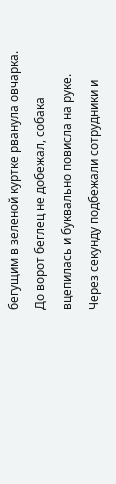бегущим в зеленой куртке рванула овчарка. До ворот беглец не добежал, собака вцепилась и буквально повисла на руке. Через секунду подбежали сотрудники и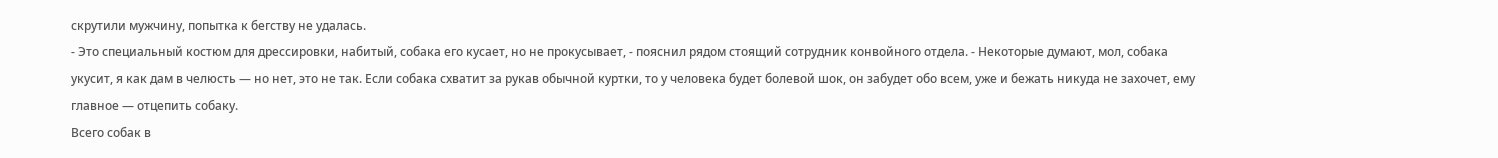скрутили мужчину, попытка к бегству не удалась.
- Это специальный костюм для дрессировки, набитый, собака его кусает, но не прокусывает, - пояснил рядом стоящий сотрудник конвойного отдела. - Некоторые думают, мол, собака укусит, я как дам в челюсть — но нет, это не так. Если собака схватит за рукав обычной куртки, то у человека будет болевой шок, он забудет обо всем, уже и бежать никуда не захочет, ему главное — отцепить собаку.
Всего собак в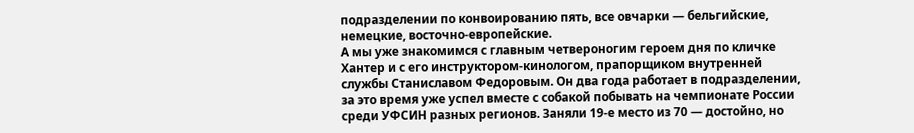подразделении по конвоированию пять, все овчарки — бельгийские, немецкие, восточно-европейские.
А мы уже знакомимся с главным четвероногим героем дня по кличке Хантер и с его инструктором-кинологом, прапорщиком внутренней службы Станиславом Федоровым. Он два года работает в подразделении, за это время уже успел вместе с собакой побывать на чемпионате России среди УФСИН разных регионов. Заняли 19-е место из 70 — достойно, но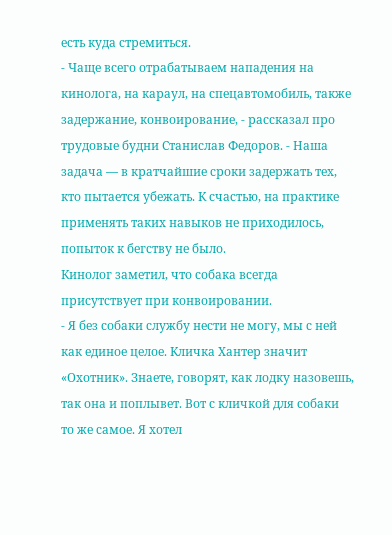есть куда стремиться.
- Чаще всего отрабатываем нападения на кинолога, на караул, на спецавтомобиль, также задержание, конвоирование, - рассказал про трудовые будни Станислав Федоров. - Наша задача — в кратчайшие сроки задержать тех, кто пытается убежать. К счастью, на практике применять таких навыков не приходилось, попыток к бегству не было.
Кинолог заметил, что собака всегда присутствует при конвоировании.
- Я без собаки службу нести не могу, мы с ней как единое целое. Кличка Хантер значит «Охотник». Знаете, говорят, как лодку назовешь, так она и поплывет. Вот с кличкой для собаки то же самое. Я хотел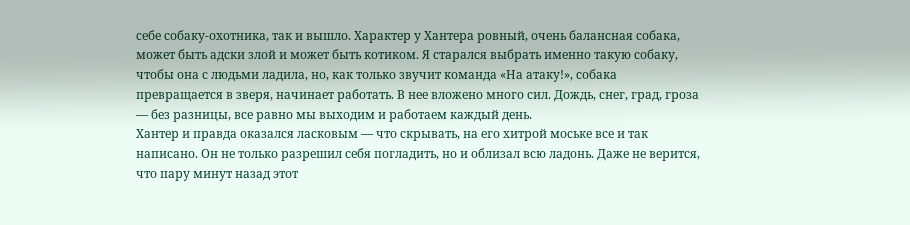себе собаку-охотника, так и вышло. Характер у Хантера ровный, очень балансная собака, может быть адски злой и может быть котиком. Я старался выбрать именно такую собаку, чтобы она с людьми ладила, но, как только звучит команда «На атаку!», собака превращается в зверя, начинает работать. В нее вложено много сил. Дождь, снег, град, гроза — без разницы, все равно мы выходим и работаем каждый день.
Хантер и правда оказался ласковым — что скрывать, на его хитрой моське все и так написано. Он не только разрешил себя погладить, но и облизал всю ладонь. Даже не верится, что пару минут назад этот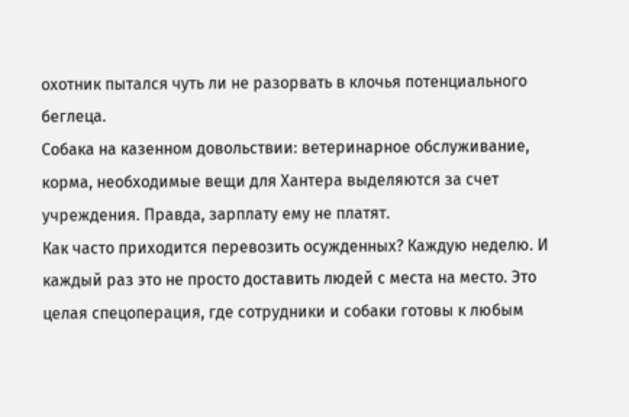охотник пытался чуть ли не разорвать в клочья потенциального беглеца.
Собака на казенном довольствии: ветеринарное обслуживание, корма, необходимые вещи для Хантера выделяются за счет учреждения. Правда, зарплату ему не платят.
Как часто приходится перевозить осужденных? Каждую неделю. И каждый раз это не просто доставить людей с места на место. Это целая спецоперация, где сотрудники и собаки готовы к любым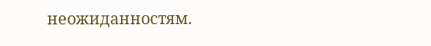неожиданностям.